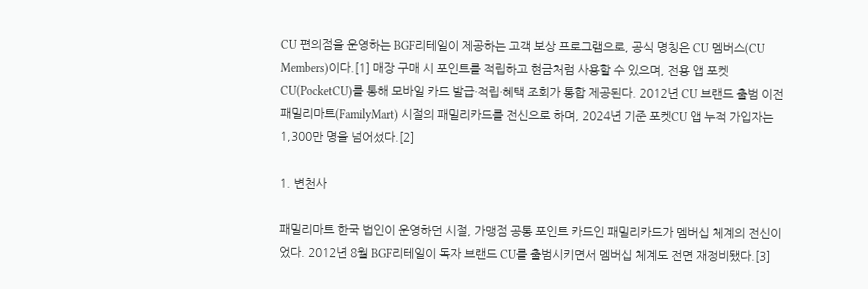CU 편의점을 운영하는 BGF리테일이 제공하는 고객 보상 프로그램으로, 공식 명칭은 CU 멤버스(CU Members)이다.[1] 매장 구매 시 포인트를 적립하고 현금처럼 사용할 수 있으며, 전용 앱 포켓CU(PocketCU)를 통해 모바일 카드 발급·적립·혜택 조회가 통합 제공된다. 2012년 CU 브랜드 출범 이전 패밀리마트(FamilyMart) 시절의 패밀리카드를 전신으로 하며, 2024년 기준 포켓CU 앱 누적 가입자는 1,300만 명을 넘어섰다.[2]

1. 변천사

패밀리마트 한국 법인이 운영하던 시절, 가맹점 공통 포인트 카드인 패밀리카드가 멤버십 체계의 전신이었다. 2012년 8월 BGF리테일이 독자 브랜드 CU를 출범시키면서 멤버십 체계도 전면 재정비됐다.[3]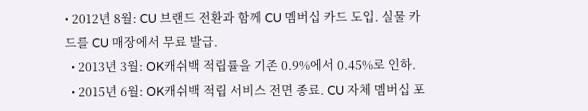• 2012년 8월: CU 브랜드 전환과 함께 CU 멤버십 카드 도입. 실물 카드를 CU 매장에서 무료 발급.
  • 2013년 3월: OK캐쉬백 적립률을 기존 0.9%에서 0.45%로 인하.
  • 2015년 6월: OK캐쉬백 적립 서비스 전면 종료. CU 자체 멤버십 포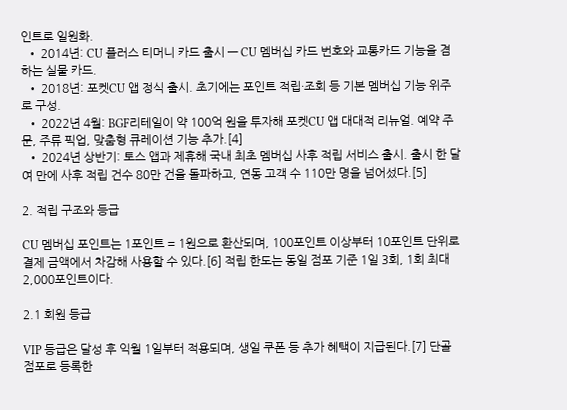인트로 일원화.
  • 2014년: CU 플러스 티머니 카드 출시 — CU 멤버십 카드 번호와 교통카드 기능을 겸하는 실물 카드.
  • 2018년: 포켓CU 앱 정식 출시. 초기에는 포인트 적립·조회 등 기본 멤버십 기능 위주로 구성.
  • 2022년 4월: BGF리테일이 약 100억 원을 투자해 포켓CU 앱 대대적 리뉴얼. 예약 주문, 주류 픽업, 맞춤형 큐레이션 기능 추가.[4]
  • 2024년 상반기: 토스 앱과 제휴해 국내 최초 멤버십 사후 적립 서비스 출시. 출시 한 달여 만에 사후 적립 건수 80만 건을 돌파하고, 연동 고객 수 110만 명을 넘어섰다.[5]

2. 적립 구조와 등급

CU 멤버십 포인트는 1포인트 = 1원으로 환산되며, 100포인트 이상부터 10포인트 단위로 결제 금액에서 차감해 사용할 수 있다.[6] 적립 한도는 동일 점포 기준 1일 3회, 1회 최대 2,000포인트이다.

2.1 회원 등급

VIP 등급은 달성 후 익월 1일부터 적용되며, 생일 쿠폰 등 추가 혜택이 지급된다.[7] 단골 점포로 등록한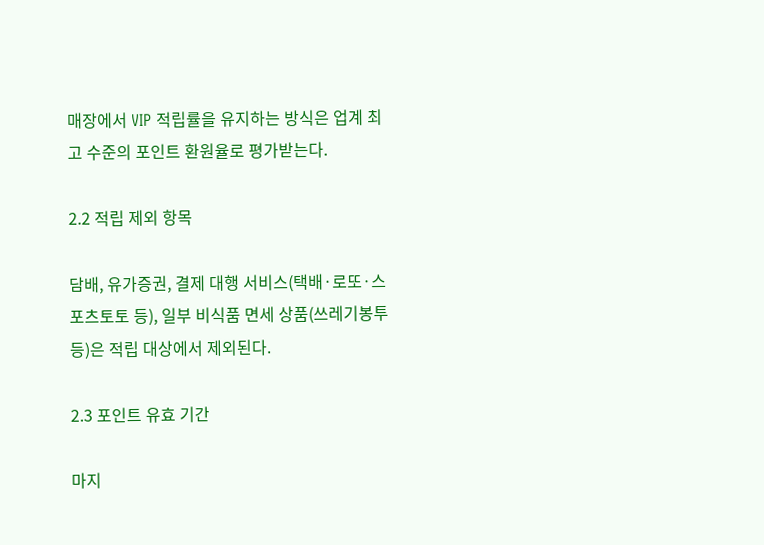매장에서 VIP 적립률을 유지하는 방식은 업계 최고 수준의 포인트 환원율로 평가받는다.

2.2 적립 제외 항목

담배, 유가증권, 결제 대행 서비스(택배·로또·스포츠토토 등), 일부 비식품 면세 상품(쓰레기봉투 등)은 적립 대상에서 제외된다.

2.3 포인트 유효 기간

마지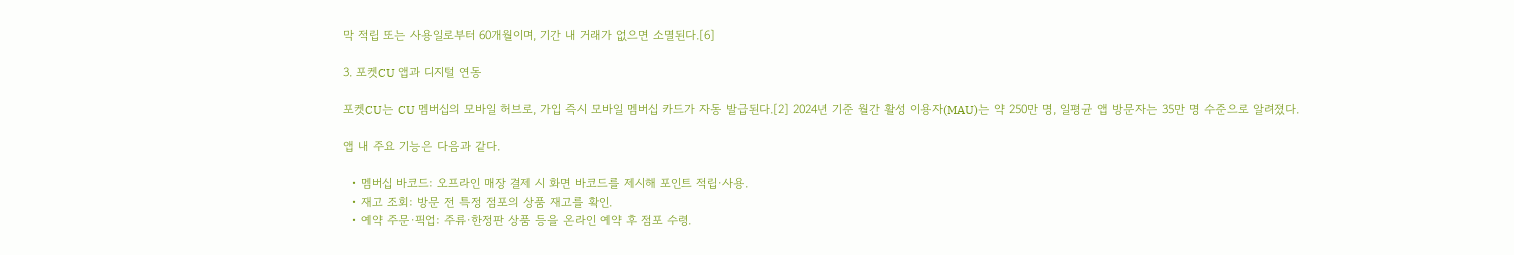막 적립 또는 사용일로부터 60개월이며, 기간 내 거래가 없으면 소멸된다.[6]

3. 포켓CU 앱과 디지털 연동

포켓CU는 CU 멤버십의 모바일 허브로, 가입 즉시 모바일 멤버십 카드가 자동 발급된다.[2] 2024년 기준 월간 활성 이용자(MAU)는 약 250만 명, 일평균 앱 방문자는 35만 명 수준으로 알려졌다.

앱 내 주요 기능은 다음과 같다.

  • 멤버십 바코드: 오프라인 매장 결제 시 화면 바코드를 제시해 포인트 적립·사용.
  • 재고 조회: 방문 전 특정 점포의 상품 재고를 확인.
  • 예약 주문·픽업: 주류·한정판 상품 등을 온라인 예약 후 점포 수령.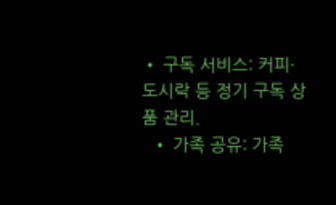• 구독 서비스: 커피·도시락 등 정기 구독 상품 관리.
  • 가족 공유: 가족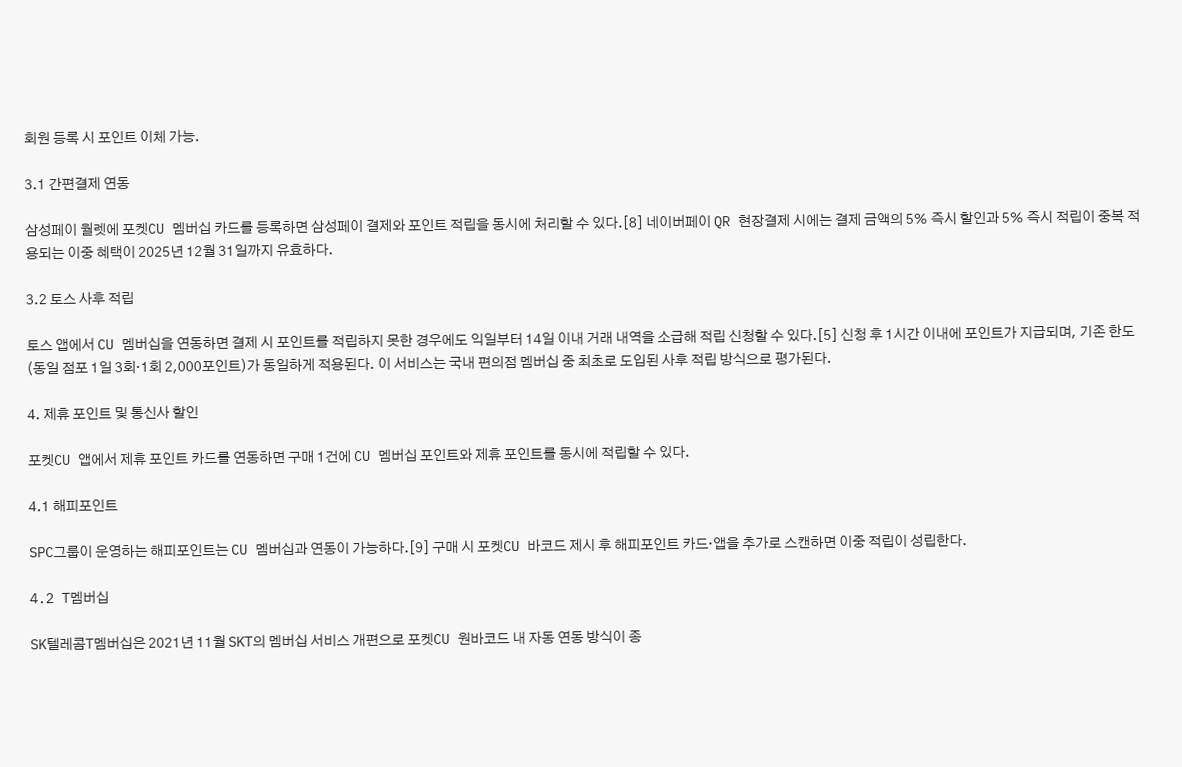회원 등록 시 포인트 이체 가능.

3.1 간편결제 연동

삼성페이 월렛에 포켓CU 멤버십 카드를 등록하면 삼성페이 결제와 포인트 적립을 동시에 처리할 수 있다.[8] 네이버페이 QR 현장결제 시에는 결제 금액의 5% 즉시 할인과 5% 즉시 적립이 중복 적용되는 이중 혜택이 2025년 12월 31일까지 유효하다.

3.2 토스 사후 적립

토스 앱에서 CU 멤버십을 연동하면 결제 시 포인트를 적립하지 못한 경우에도 익일부터 14일 이내 거래 내역을 소급해 적립 신청할 수 있다.[5] 신청 후 1시간 이내에 포인트가 지급되며, 기존 한도(동일 점포 1일 3회·1회 2,000포인트)가 동일하게 적용된다. 이 서비스는 국내 편의점 멤버십 중 최초로 도입된 사후 적립 방식으로 평가된다.

4. 제휴 포인트 및 통신사 할인

포켓CU 앱에서 제휴 포인트 카드를 연동하면 구매 1건에 CU 멤버십 포인트와 제휴 포인트를 동시에 적립할 수 있다.

4.1 해피포인트

SPC그룹이 운영하는 해피포인트는 CU 멤버십과 연동이 가능하다.[9] 구매 시 포켓CU 바코드 제시 후 해피포인트 카드·앱을 추가로 스캔하면 이중 적립이 성립한다.

4.2 T멤버십

SK텔레콤T멤버십은 2021년 11월 SKT의 멤버십 서비스 개편으로 포켓CU 원바코드 내 자동 연동 방식이 종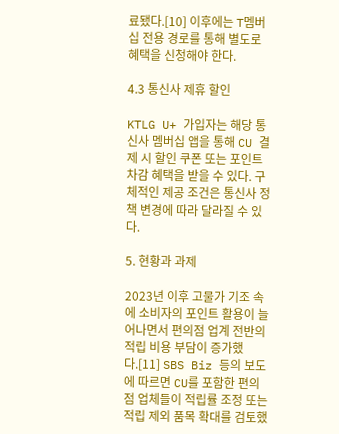료됐다.[10] 이후에는 T멤버십 전용 경로를 통해 별도로 혜택을 신청해야 한다.

4.3 통신사 제휴 할인

KTLG U+ 가입자는 해당 통신사 멤버십 앱을 통해 CU 결제 시 할인 쿠폰 또는 포인트 차감 혜택을 받을 수 있다. 구체적인 제공 조건은 통신사 정책 변경에 따라 달라질 수 있다.

5. 현황과 과제

2023년 이후 고물가 기조 속에 소비자의 포인트 활용이 늘어나면서 편의점 업계 전반의 적립 비용 부담이 증가했다.[11] SBS Biz 등의 보도에 따르면 CU를 포함한 편의점 업체들이 적립률 조정 또는 적립 제외 품목 확대를 검토했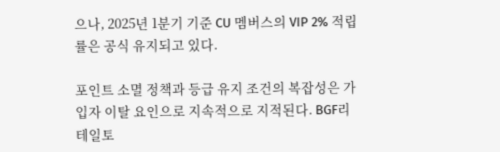으나, 2025년 1분기 기준 CU 멤버스의 VIP 2% 적립률은 공식 유지되고 있다.

포인트 소멸 정책과 등급 유지 조건의 복잡성은 가입자 이탈 요인으로 지속적으로 지적된다. BGF리테일토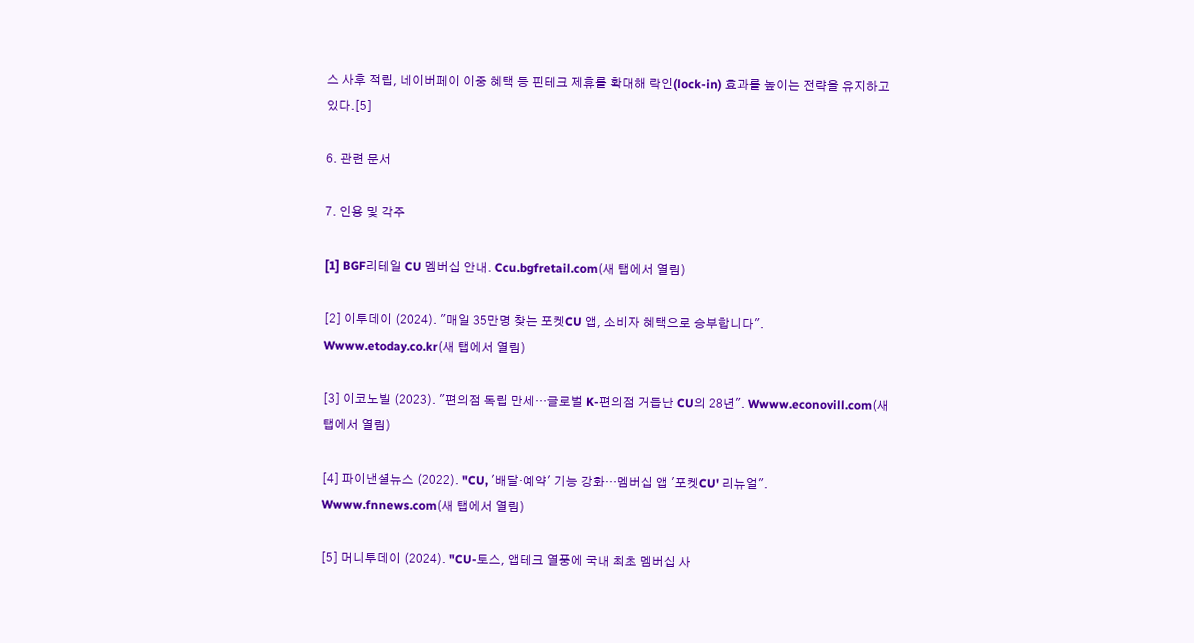스 사후 적립, 네이버페이 이중 혜택 등 핀테크 제휴를 확대해 락인(lock-in) 효과를 높이는 전략을 유지하고 있다.[5]

6. 관련 문서

7. 인용 및 각주

[1] BGF리테일 CU 멤버십 안내. Ccu.bgfretail.com(새 탭에서 열림)

[2] 이투데이 (2024). "매일 35만명 찾는 포켓CU 앱, 소비자 혜택으로 승부합니다". Wwww.etoday.co.kr(새 탭에서 열림)

[3] 이코노빌 (2023). "편의점 독립 만세…글로벌 K-편의점 거듭난 CU의 28년". Wwww.econovill.com(새 탭에서 열림)

[4] 파이낸셜뉴스 (2022). "CU, '배달·예약' 기능 강화…멤버십 앱 '포켓CU' 리뉴얼". Wwww.fnnews.com(새 탭에서 열림)

[5] 머니투데이 (2024). "CU-토스, 앱테크 열풍에 국내 최초 멤버십 사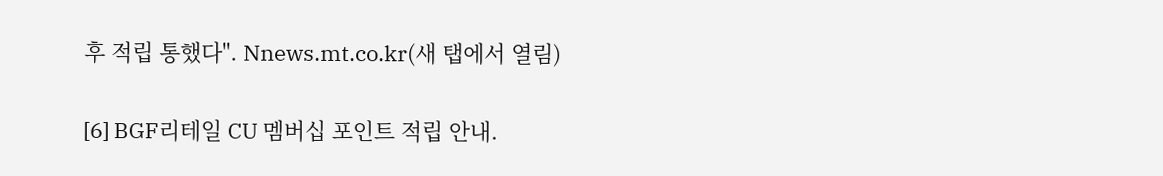후 적립 통했다". Nnews.mt.co.kr(새 탭에서 열림)

[6] BGF리테일 CU 멤버십 포인트 적립 안내.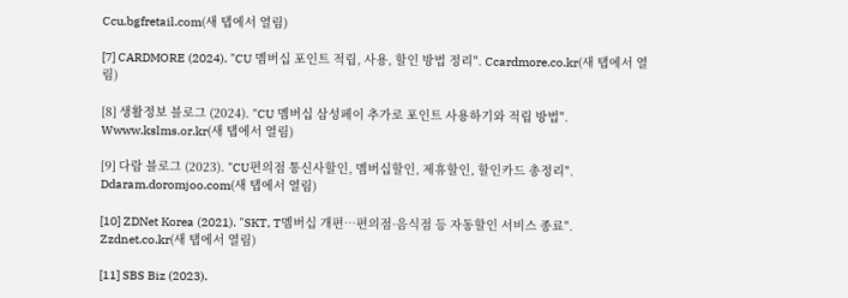Ccu.bgfretail.com(새 탭에서 열림)

[7] CARDMORE (2024). "CU 멤버십 포인트 적립, 사용, 할인 방법 정리". Ccardmore.co.kr(새 탭에서 열림)

[8] 생활정보 블로그 (2024). "CU 멤버십 삼성페이 추가로 포인트 사용하기와 적립 방법". Wwww.kslms.or.kr(새 탭에서 열림)

[9] 다람 블로그 (2023). "CU편의점 통신사할인, 멤버십할인, 제휴할인, 할인카드 총정리". Ddaram.doromjoo.com(새 탭에서 열림)

[10] ZDNet Korea (2021). "SKT, T멤버십 개편…편의점·음식점 등 자동할인 서비스 종료". Zzdnet.co.kr(새 탭에서 열림)

[11] SBS Biz (2023).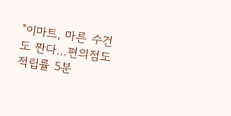"이마트, 마른 수건도 짠다…편의점도 적립률 5분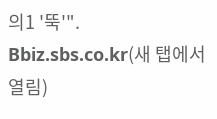의1 '뚝'". Bbiz.sbs.co.kr(새 탭에서 열림)